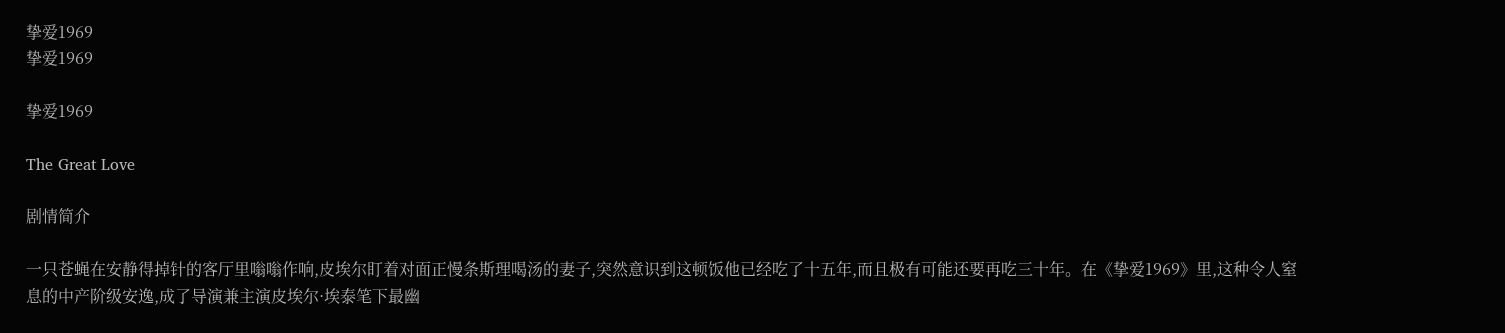挚爱1969
挚爱1969

挚爱1969

The Great Love

剧情简介

一只苍蝇在安静得掉针的客厅里嗡嗡作响,皮埃尔盯着对面正慢条斯理喝汤的妻子,突然意识到这顿饭他已经吃了十五年,而且极有可能还要再吃三十年。在《挚爱1969》里,这种令人窒息的中产阶级安逸,成了导演兼主演皮埃尔·埃泰笔下最幽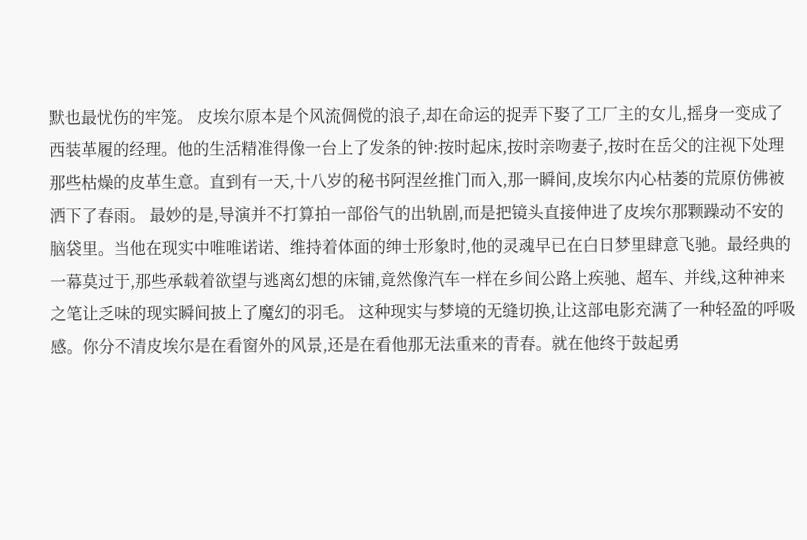默也最忧伤的牢笼。 皮埃尔原本是个风流倜傥的浪子,却在命运的捉弄下娶了工厂主的女儿,摇身一变成了西装革履的经理。他的生活精准得像一台上了发条的钟:按时起床,按时亲吻妻子,按时在岳父的注视下处理那些枯燥的皮革生意。直到有一天,十八岁的秘书阿涅丝推门而入,那一瞬间,皮埃尔内心枯萎的荒原仿佛被洒下了春雨。 最妙的是,导演并不打算拍一部俗气的出轨剧,而是把镜头直接伸进了皮埃尔那颗躁动不安的脑袋里。当他在现实中唯唯诺诺、维持着体面的绅士形象时,他的灵魂早已在白日梦里肆意飞驰。最经典的一幕莫过于,那些承载着欲望与逃离幻想的床铺,竟然像汽车一样在乡间公路上疾驰、超车、并线,这种神来之笔让乏味的现实瞬间披上了魔幻的羽毛。 这种现实与梦境的无缝切换,让这部电影充满了一种轻盈的呼吸感。你分不清皮埃尔是在看窗外的风景,还是在看他那无法重来的青春。就在他终于鼓起勇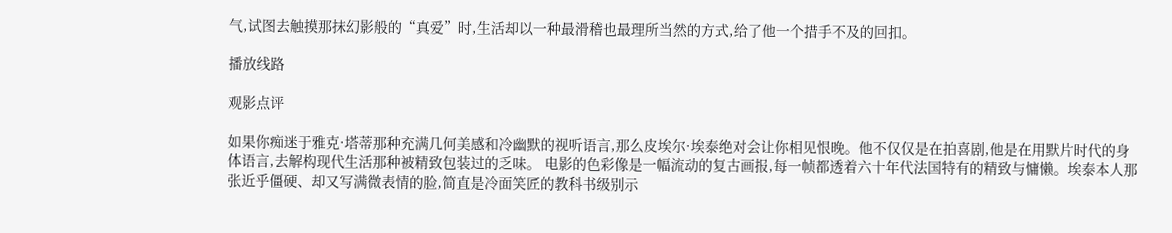气,试图去触摸那抹幻影般的“真爱”时,生活却以一种最滑稽也最理所当然的方式,给了他一个措手不及的回扣。

播放线路

观影点评

如果你痴迷于雅克·塔蒂那种充满几何美感和冷幽默的视听语言,那么皮埃尔·埃泰绝对会让你相见恨晚。他不仅仅是在拍喜剧,他是在用默片时代的身体语言,去解构现代生活那种被精致包装过的乏味。 电影的色彩像是一幅流动的复古画报,每一帧都透着六十年代法国特有的精致与慵懒。埃泰本人那张近乎僵硬、却又写满微表情的脸,简直是冷面笑匠的教科书级别示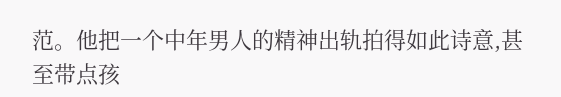范。他把一个中年男人的精神出轨拍得如此诗意,甚至带点孩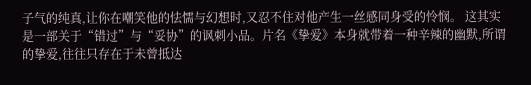子气的纯真,让你在嘲笑他的怯懦与幻想时,又忍不住对他产生一丝感同身受的怜悯。 这其实是一部关于“错过”与“妥协”的讽刺小品。片名《挚爱》本身就带着一种辛辣的幽默,所谓的挚爱,往往只存在于未曾抵达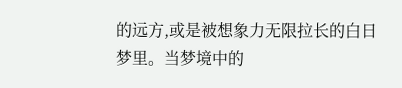的远方,或是被想象力无限拉长的白日梦里。当梦境中的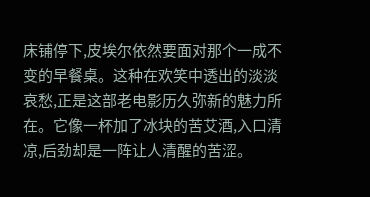床铺停下,皮埃尔依然要面对那个一成不变的早餐桌。这种在欢笑中透出的淡淡哀愁,正是这部老电影历久弥新的魅力所在。它像一杯加了冰块的苦艾酒,入口清凉,后劲却是一阵让人清醒的苦涩。